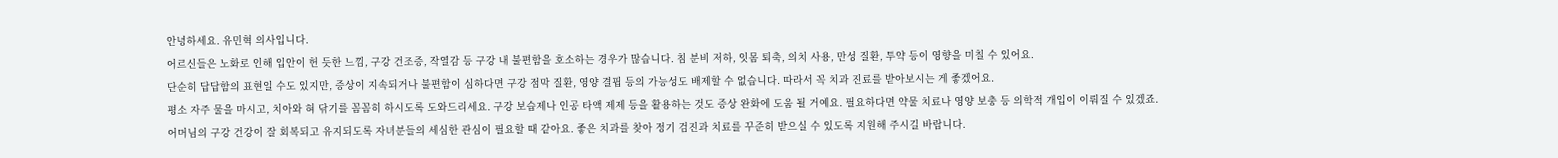안녕하세요. 유민혁 의사입니다.
어르신들은 노화로 인해 입안이 헌 듯한 느낌, 구강 건조증, 작열감 등 구강 내 불편함을 호소하는 경우가 많습니다. 침 분비 저하, 잇몸 퇴축, 의치 사용, 만성 질환, 투약 등이 영향을 미칠 수 있어요.
단순히 답답함의 표현일 수도 있지만, 증상이 지속되거나 불편함이 심하다면 구강 점막 질환, 영양 결핍 등의 가능성도 배제할 수 없습니다. 따라서 꼭 치과 진료를 받아보시는 게 좋겠어요.
평소 자주 물을 마시고, 치아와 혀 닦기를 꼼꼼히 하시도록 도와드리세요. 구강 보습제나 인공 타액 제제 등을 활용하는 것도 증상 완화에 도움 될 거예요. 필요하다면 약물 치료나 영양 보충 등 의학적 개입이 이뤄질 수 있겠죠.
어머님의 구강 건강이 잘 회복되고 유지되도록 자녀분들의 세심한 관심이 필요할 때 같아요. 좋은 치과를 찾아 정기 검진과 치료를 꾸준히 받으실 수 있도록 지원해 주시길 바랍니다.